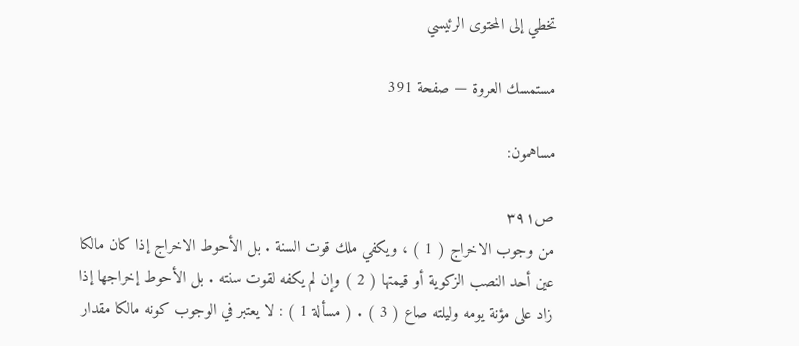تخطي إلى المحتوى الرئيسي

مستمسك العروة — صفحة 391

مساهمون:

ص٣٩١
من وجوب الاخراج ( 1 ) ، ويكفي ملك قوت السنة . بل الأحوط الاخراج إذا كان مالكا عين أحد النصب الزكوية أو قيمتها ( 2 ) وإن لم يكفه لقوت سنته . بل الأحوط إخراجها إذا زاد على مؤنة يومه وليلته صاع ( 3 ) . ( مسألة 1 ) : لا يعتبر في الوجوب كونه مالكا مقدار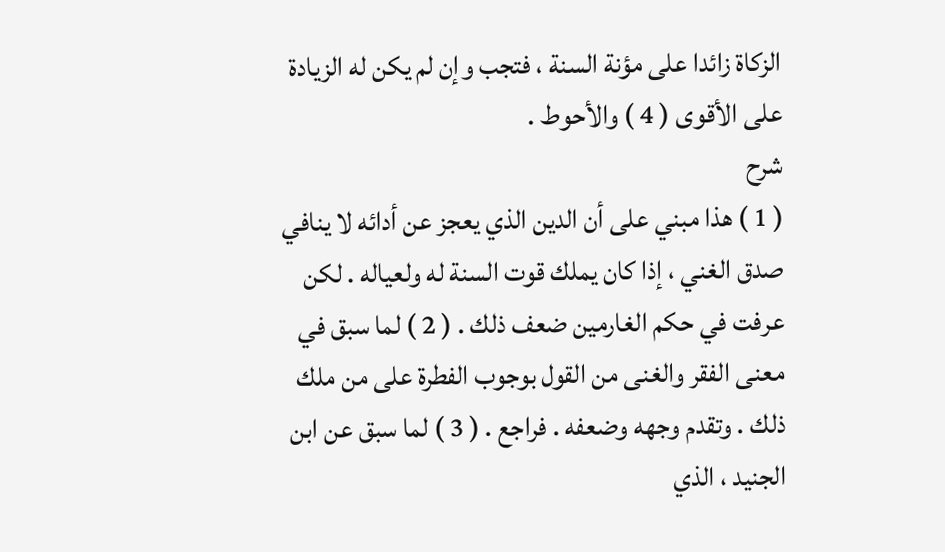الزكاة زائدا على مؤنة السنة ، فتجب وإن لم يكن له الزيادة على الأقوى ( 4 ) والأحوط .
شرح
( 1 ) هذا مبني على أن الدين الذي يعجز عن أدائه لا ينافي صدق الغني ، إذا كان يملك قوت السنة له ولعياله . لكن عرفت في حكم الغارمين ضعف ذلك . ( 2 ) لما سبق في معنى الفقر والغنى من القول بوجوب الفطرة على من ملك ذلك . وتقدم وجهه وضعفه . فراجع . ( 3 ) لما سبق عن ابن الجنيد ، الذي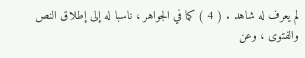لم يعرف له شاهد . ( 4 ) كما في الجواهر ، ناسبا له إلى إطلاق النص والفتوى ، وعن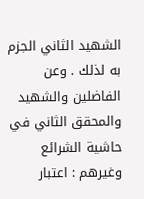الشهيد الثاني الجزم به لذلك . وعن الفاضلين والشهيد والمحقق الثاني في حاشية الشرائع وغيرهم : اعتبار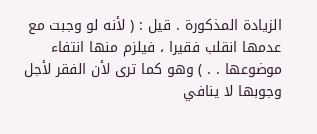الزيادة المذكورة . قيل : ( لأنه لو وجبت مع عدمها انقلب فقيرا ، فيلزم منها انتفاء موضوعها . . ) وهو كما ترى لأن الفقر لأجل وجوبها لا ينافي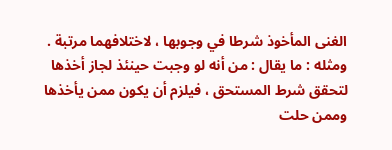الغنى المأخوذ شرطا في وجوبها ، لاختلافهما مرتبة . ومثله : ما يقال : من أنه لو وجبت حينئذ لجاز أخذها لتحقق شرط المستحق ، فيلزم أن يكون ممن يأخذها وممن حلت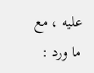عليه ، مع ما ورد :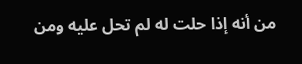من أنه إذا حلت له لم تحل عليه ومن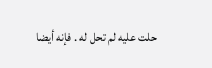حلت عليه لم تحل له . فإنه أيضا